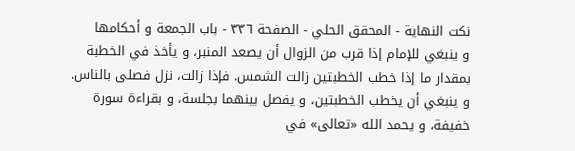نكت النهاية - المحقق الحلي - الصفحة ٣٣٦ - باب الجمعة و أحكامها
و ينبغي للإمام إذا قرب من الزوال أن يصعد المنبر، و يأخذ في الخطبة بمقدار ما إذا خطب الخطبتين زالت الشمس. فإذا زالت، نزل فصلى بالناس.
و ينبغي أن يخطب الخطبتين، و يفصل بينهما بجلسة، و بقراءة سورة خفيفة، و يحمد الله «تعالى» في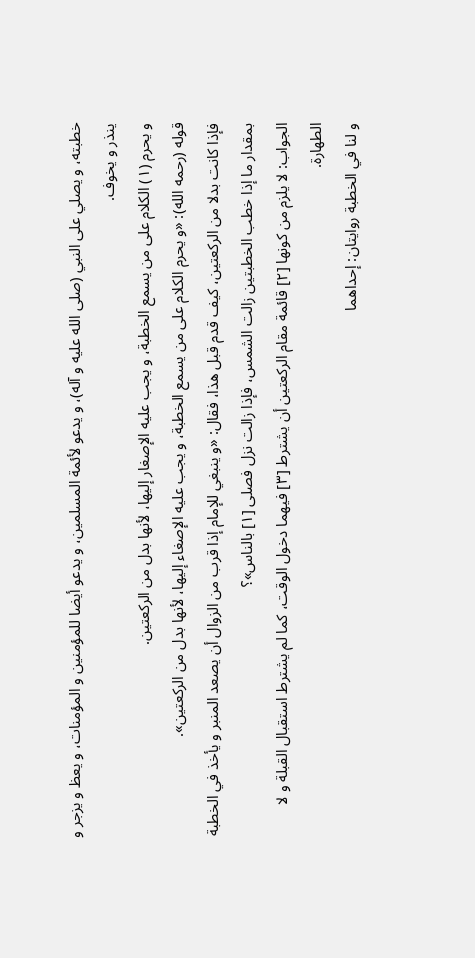خطبته، و يصلي على النبي (صلى الله عليه و آله)، و يدعو لأئمة المسلمين، و يدعو أيضا للمؤمنين و المؤمنات، و يعظ و يزجر و ينذر و يخوف.
و يحرم (١) الكلام على من يسمع الخطبة، و يجب عليه الإصغار إليها، لأنها بدل من الركعتين.
قوله (رحمه الله): «و يحرم الكلام على من يسمع الخطبة، و يجب عليه الإصغاء إليها، لأنها بدل من الركعتين».
فإذا كانت بدلا من الركعتين، كيف قدم قبل هذا، فقال: «و ينبغي للإمام إذا قرب من الزوال أن يصعد المنبر و يأخذ في الخطبة بمقدار ما إذا خطب الخطبتين زالت الشمس، فإذا زالت نزل فصلى [١] بالناس»؟
الجواب: لا يلزم من كونها [٢] قائمة مقام الركعتين أن يشترط [٣] فيهما دخول الوقت، كما لم يشترط استقبال القبلة و لا الطهارة.
و لنا في الخطبة روايتان: إحداهما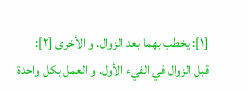[١]: يخطب بهما بعد الزوال. و الأخرى [٢]:
قبل الزوال في الفيء الأول. و العمل بكل واحدة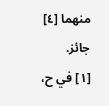منهما [٤] جائز.
[١] في ح،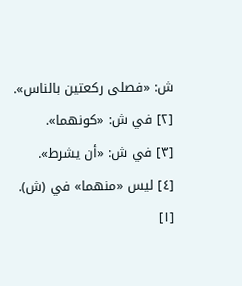ش: «فصلى ركعتين بالناس».
[٢] في ش: «كونهما».
[٣] في ش: «أن يشرط».
[٤] ليس «منهما» في (ش).
[١]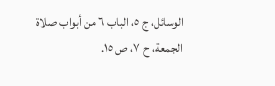الوسائل، ج ٥، الباب ٦ من أبواب صلاة الجمعة، ح ٧، ص ١٥.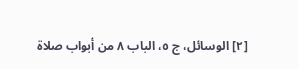[٢] الوسائل، ج ٥، الباب ٨ من أبواب صلاة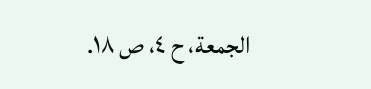الجمعة، ح ٤، ص ١٨.